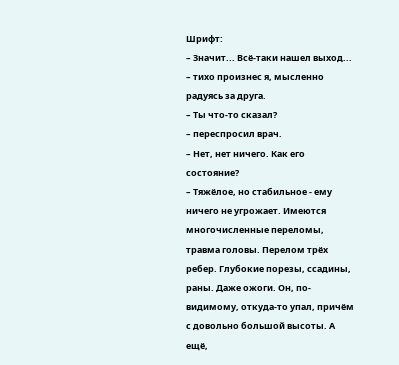Шрифт:
– Значит... Всё-таки нашел выход... – тихо произнес я, мысленно радуясь за друга.
– Ты что-то сказал?
– переспросил врач.
– Нет, нет ничего. Как его состояние?
– Тяжёлое, но стабильное - ему ничего не угрожает. Имеются многочисленные переломы, травма головы. Перелом трёх ребер. Глубокие порезы, ссадины, раны. Даже ожоги. Он, по-видимому, откуда-то упал, причём с довольно большой высоты. А ещё,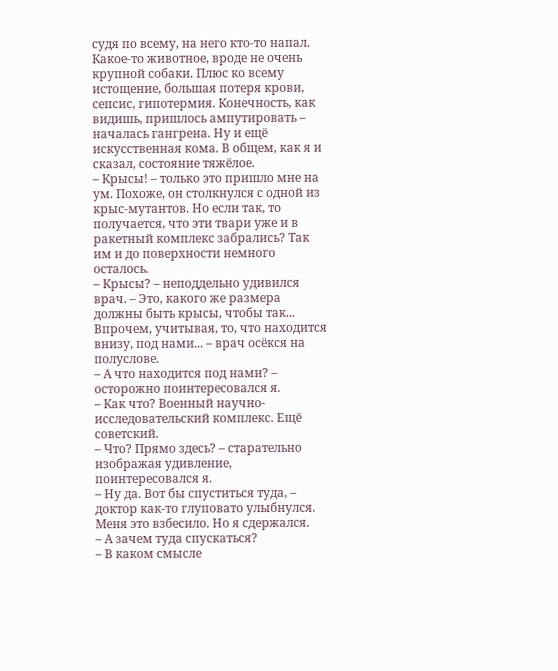судя по всему, на него кто-то напал. Какое-то животное, вроде не очень крупной собаки. Плюс ко всему истощение, большая потеря крови, сепсис, гипотермия. Конечность, как видишь, пришлось ампутировать – началась гангрена. Ну и ещё искусственная кома. В общем, как я и сказал, состояние тяжёлое.
– Крысы! – только это пришло мне на ум. Похоже, он столкнулся с одной из крыс-мутантов. Но если так, то получается, что эти твари уже и в ракетный комплекс забрались? Так им и до поверхности немного осталось.
– Крысы? – неподдельно удивился врач. – Это, какого же размера должны быть крысы, чтобы так... Впрочем, учитывая, то, что находится внизу, под нами... – врач осёкся на полуслове.
– А что находится под нами? – осторожно поинтересовался я.
– Как что? Военный научно-исследовательский комплекс. Ещё советский.
– Что? Прямо здесь? – старательно изображая удивление, поинтересовался я.
– Ну да. Вот бы спуститься туда, – доктор как-то глуповато улыбнулся.
Меня это взбесило. Но я сдержался.
– А зачем туда спускаться?
– В каком смысле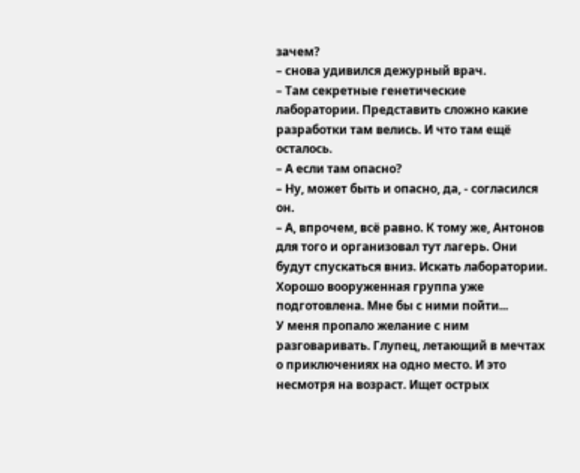зачем?
– снова удивился дежурный врач.
– Там секретные генетические лаборатории. Представить сложно какие разработки там велись. И что там ещё осталось.
– А если там опасно?
– Ну, может быть и опасно, да, - согласился он.
– А, впрочем, всё равно. К тому же, Антонов для того и организовал тут лагерь. Они будут спускаться вниз. Искать лаборатории. Хорошо вооруженная группа уже подготовлена. Мне бы с ними пойти...
У меня пропало желание с ним разговаривать. Глупец, летающий в мечтах о приключениях на одно место. И это несмотря на возраст. Ищет острых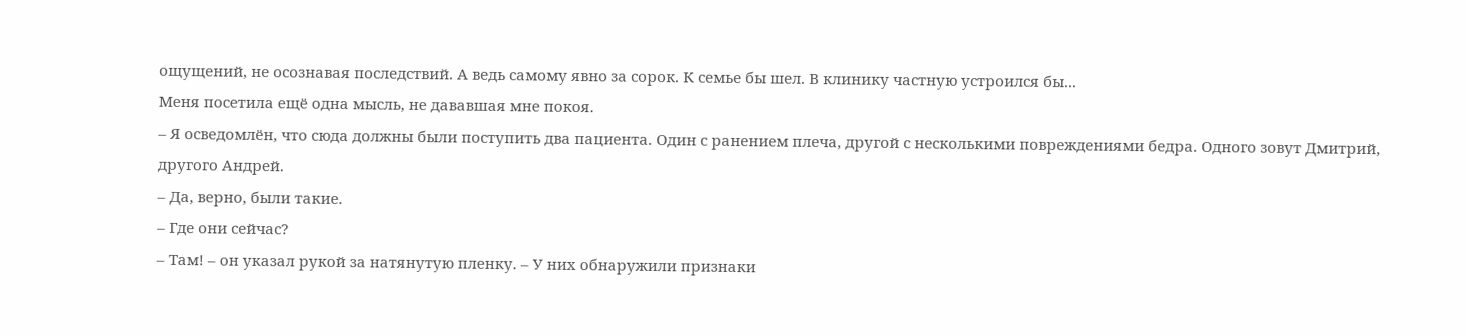ощущений, не осознавая последствий. А ведь самому явно за сорок. К семье бы шел. В клинику частную устроился бы...
Меня посетила ещё одна мысль, не дававшая мне покоя.
– Я осведомлён, что сюда должны были поступить два пациента. Один с ранением плеча, другой с несколькими повреждениями бедра. Одного зовут Дмитрий, другого Андрей.
– Да, верно, были такие.
– Где они сейчас?
– Там! – он указал рукой за натянутую пленку. – У них обнаружили признаки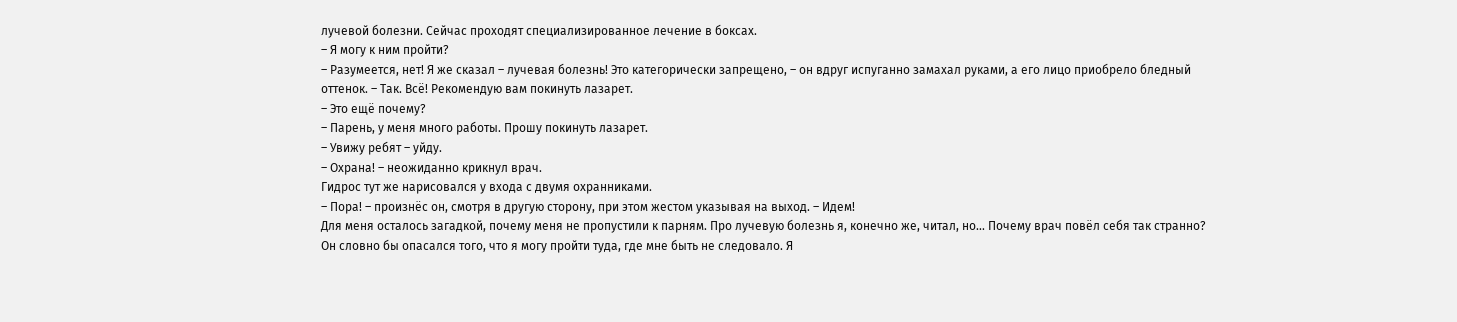лучевой болезни. Сейчас проходят специализированное лечение в боксах.
– Я могу к ним пройти?
– Разумеется, нет! Я же сказал – лучевая болезнь! Это категорически запрещено, – он вдруг испуганно замахал руками, а его лицо приобрело бледный оттенок. – Так. Всё! Рекомендую вам покинуть лазарет.
– Это ещё почему?
– Парень, у меня много работы. Прошу покинуть лазарет.
– Увижу ребят – уйду.
– Охрана! – неожиданно крикнул врач.
Гидрос тут же нарисовался у входа с двумя охранниками.
– Пора! – произнёс он, смотря в другую сторону, при этом жестом указывая на выход. – Идем!
Для меня осталось загадкой, почему меня не пропустили к парням. Про лучевую болезнь я, конечно же, читал, но... Почему врач повёл себя так странно? Он словно бы опасался того, что я могу пройти туда, где мне быть не следовало. Я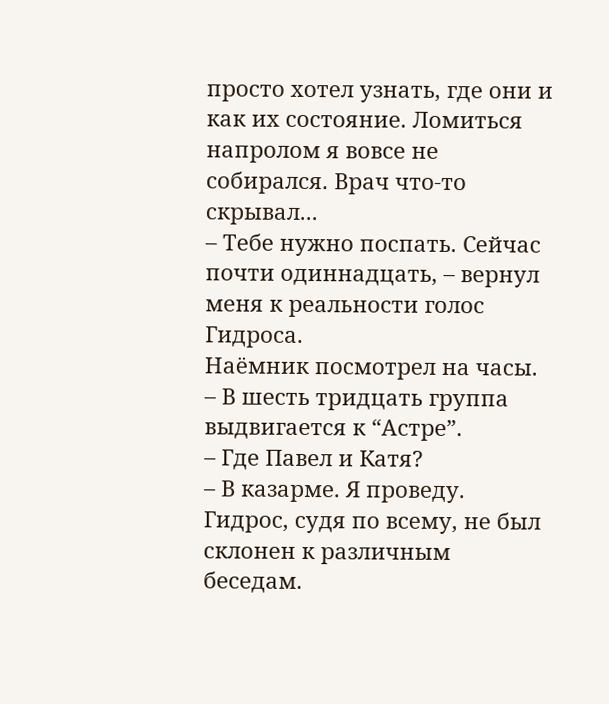просто хотел узнать, где они и как их состояние. Ломиться напролом я вовсе не собирался. Врач что-то скрывал...
– Тебе нужно поспать. Сейчас почти одиннадцать, – вернул меня к реальности голос Гидроса.
Наёмник посмотрел на часы.
– В шесть тридцать группа выдвигается к “Астре”.
– Где Павел и Катя?
– В казарме. Я проведу.
Гидрос, судя по всему, не был склонен к различным беседам.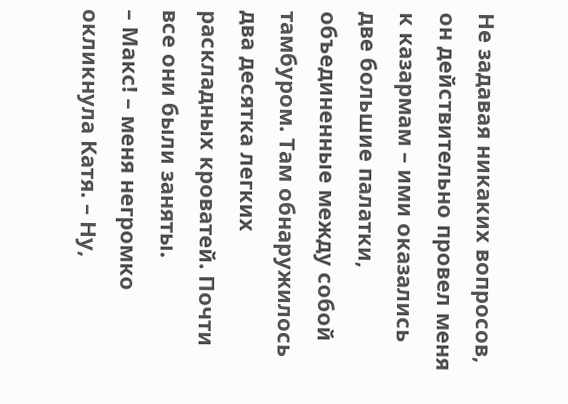Не задавая никаких вопросов, он действительно провел меня к казармам – ими оказались две большие палатки, объединенные между собой тамбуром. Там обнаружилось два десятка легких раскладных кроватей. Почти все они были заняты.
– Макс! – меня негромко окликнула Катя. – Ну,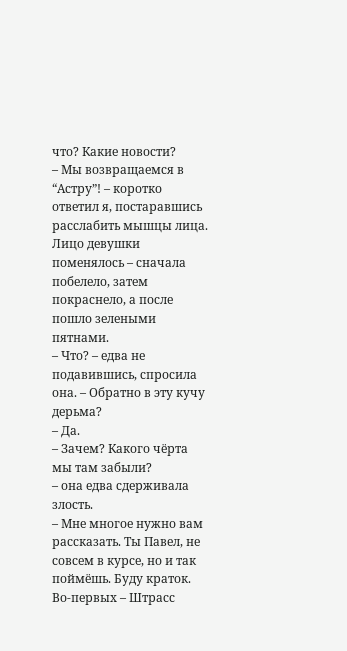что? Какие новости?
– Мы возвращаемся в “Астру”! – коротко ответил я, постаравшись расслабить мышцы лица.
Лицо девушки поменялось – сначала побелело, затем покраснело, а после пошло зелеными пятнами.
– Что? – едва не подавившись, спросила она. – Обратно в эту кучу дерьма?
– Да.
– Зачем? Какого чёрта мы там забыли?
– она едва сдерживала злость.
– Мне многое нужно вам рассказать. Ты Павел, не совсем в курсе, но и так поймёшь. Буду краток. Во-первых – Штрасс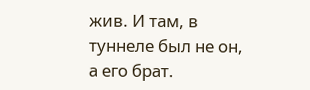жив. И там, в туннеле был не он, а его брат.